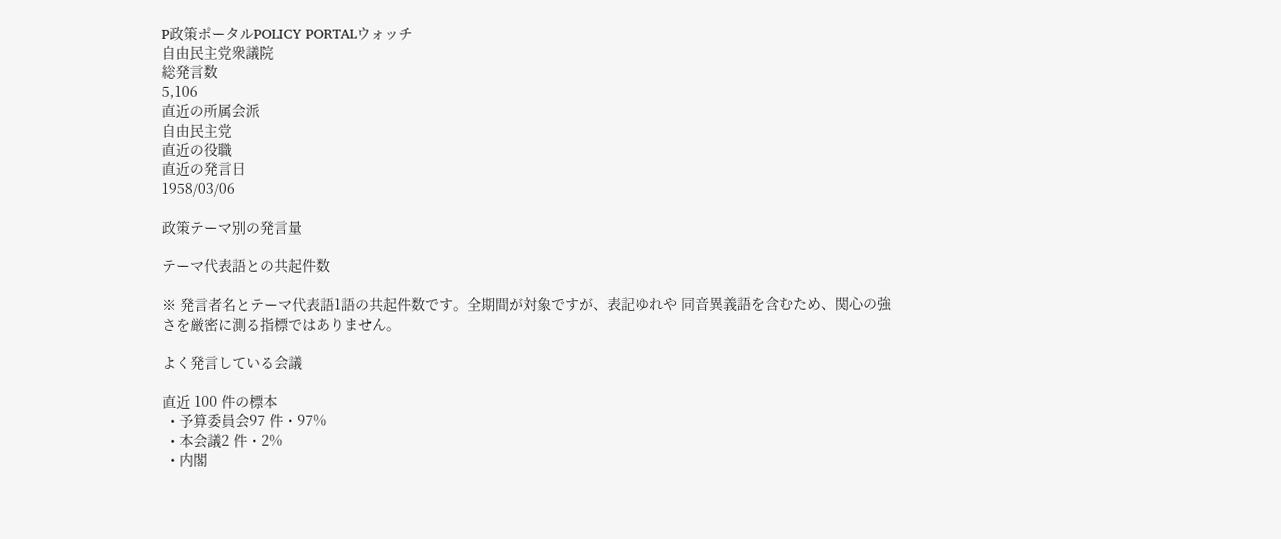P政策ポータルPOLICY PORTALウォッチ
自由民主党衆議院
総発言数
5,106
直近の所属会派
自由民主党
直近の役職
直近の発言日
1958/03/06

政策テーマ別の発言量

テーマ代表語との共起件数

※ 発言者名とテーマ代表語1語の共起件数です。全期間が対象ですが、表記ゆれや 同音異義語を含むため、関心の強さを厳密に測る指標ではありません。

よく発言している会議

直近 100 件の標本
  • 予算委員会97 件・97%
  • 本会議2 件・2%
  • 内閣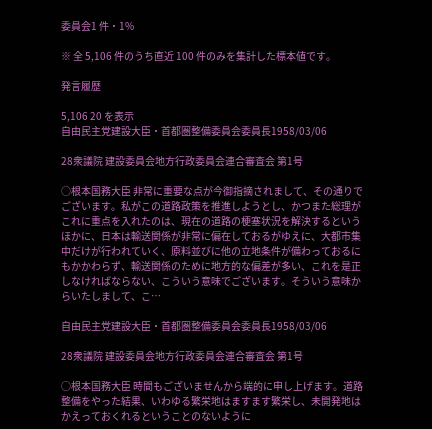委員会1 件・1%

※ 全 5,106 件のうち直近 100 件のみを集計した標本値です。

発言履歴

5,106 20 を表示
自由民主党建設大臣・首都圏整備委員会委員長1958/03/06

28衆議院 建設委員会地方行政委員会連合審査会 第1号

○根本国務大臣 非常に重要な点が今御指摘されまして、その通りでございます。私がこの道路政策を推進しようとし、かつまた総理がこれに重点を入れたのは、現在の道路の梗塞状況を解決するというほかに、日本は輸送関係が非常に偏在しておるがゆえに、大都市集中だけが行われていく、原料並びに他の立地条件が備わっておるにもかかわらず、輸送関係のために地方的な偏差が多い、これを是正しなければならない、こういう意味でございます。そういう意味からいたしまして、こ…

自由民主党建設大臣・首都圏整備委員会委員長1958/03/06

28衆議院 建設委員会地方行政委員会連合審査会 第1号

○根本国務大臣 時間もございませんから端的に申し上げます。道路整備をやった結果、いわゆる繁栄地はますます繁栄し、未開発地はかえっておくれるということのないように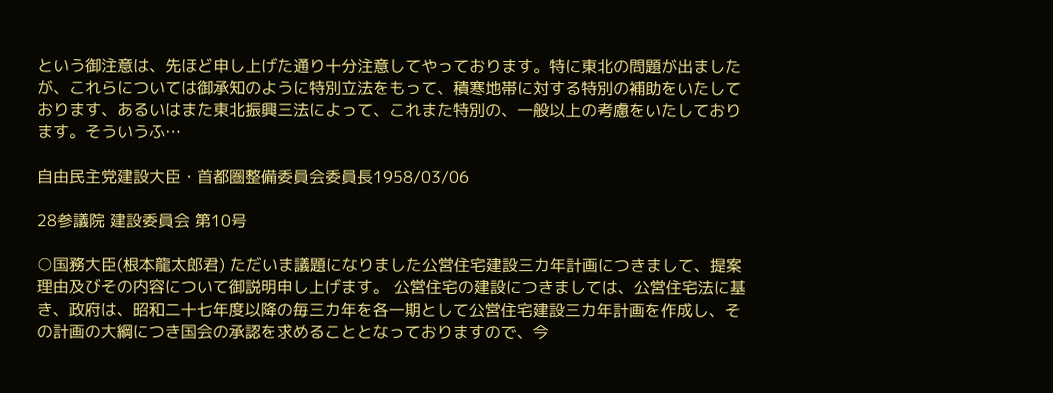という御注意は、先ほど申し上げた通り十分注意してやっております。特に東北の問題が出ましたが、これらについては御承知のように特別立法をもって、積寒地帯に対する特別の補助をいたしております、あるいはまた東北振興三法によって、これまた特別の、一般以上の考慮をいたしております。そういうふ…

自由民主党建設大臣・首都圏整備委員会委員長1958/03/06

28参議院 建設委員会 第10号

○国務大臣(根本龍太郎君) ただいま議題になりました公営住宅建設三カ年計画につきまして、提案理由及びその内容について御説明申し上げます。 公営住宅の建設につきましては、公営住宅法に基き、政府は、昭和二十七年度以降の毎三カ年を各一期として公営住宅建設三カ年計画を作成し、その計画の大綱につき国会の承認を求めることとなっておりますので、今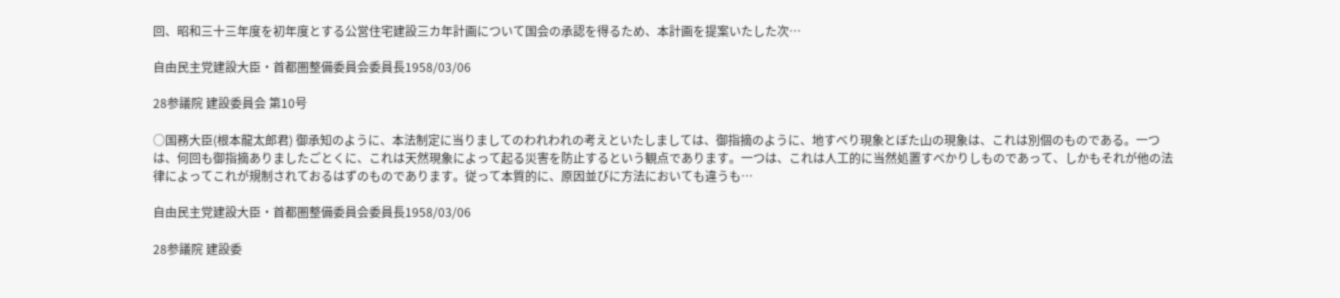回、昭和三十三年度を初年度とする公営住宅建設三カ年計画について国会の承認を得るため、本計画を提案いたした次…

自由民主党建設大臣・首都圏整備委員会委員長1958/03/06

28参議院 建設委員会 第10号

○国務大臣(根本龍太郎君) 御承知のように、本法制定に当りましてのわれわれの考えといたしましては、御指摘のように、地すべり現象とぼた山の現象は、これは別個のものである。一つは、何回も御指摘ありましたごとくに、これは天然現象によって起る災害を防止するという観点であります。一つは、これは人工的に当然処置すべかりしものであって、しかもそれが他の法律によってこれが規制されておるはずのものであります。従って本質的に、原因並びに方法においても違うも…

自由民主党建設大臣・首都圏整備委員会委員長1958/03/06

28参議院 建設委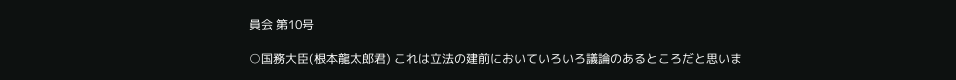員会 第10号

○国務大臣(根本龍太郎君) これは立法の建前においていろいろ議論のあるところだと思いま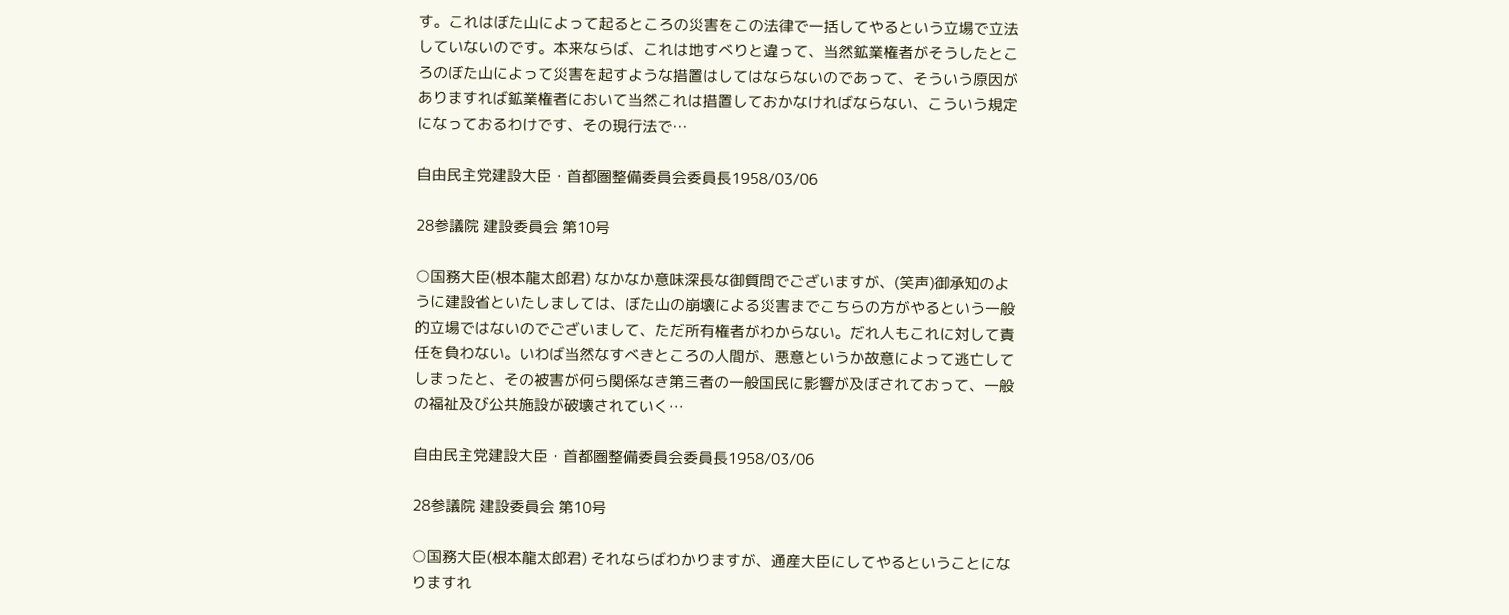す。これはぼた山によって起るところの災害をこの法律で一括してやるという立場で立法していないのです。本来ならば、これは地すべりと違って、当然鉱業権者がそうしたところのぼた山によって災害を起すような措置はしてはならないのであって、そういう原因がありますれば鉱業権者において当然これは措置しておかなければならない、こういう規定になっておるわけです、その現行法で…

自由民主党建設大臣・首都圏整備委員会委員長1958/03/06

28参議院 建設委員会 第10号

○国務大臣(根本龍太郎君) なかなか意味深長な御質問でございますが、(笑声)御承知のように建設省といたしましては、ぼた山の崩壊による災害までこちらの方がやるという一般的立場ではないのでございまして、ただ所有権者がわからない。だれ人もこれに対して責任を負わない。いわば当然なすべきところの人間が、悪意というか故意によって逃亡してしまったと、その被害が何ら関係なき第三者の一般国民に影響が及ぼされておって、一般の福祉及び公共施設が破壊されていく…

自由民主党建設大臣・首都圏整備委員会委員長1958/03/06

28参議院 建設委員会 第10号

○国務大臣(根本龍太郎君) それならばわかりますが、通産大臣にしてやるということになりますれ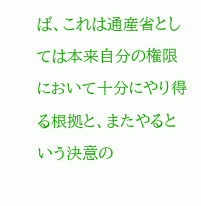ば、これは通産省としては本来自分の権限において十分にやり得る根拠と、またやるという決意の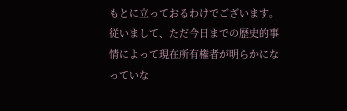もとに立っておるわけでございます。従いまして、ただ今日までの歴史的事情によって現在所有権者が明らかになっていな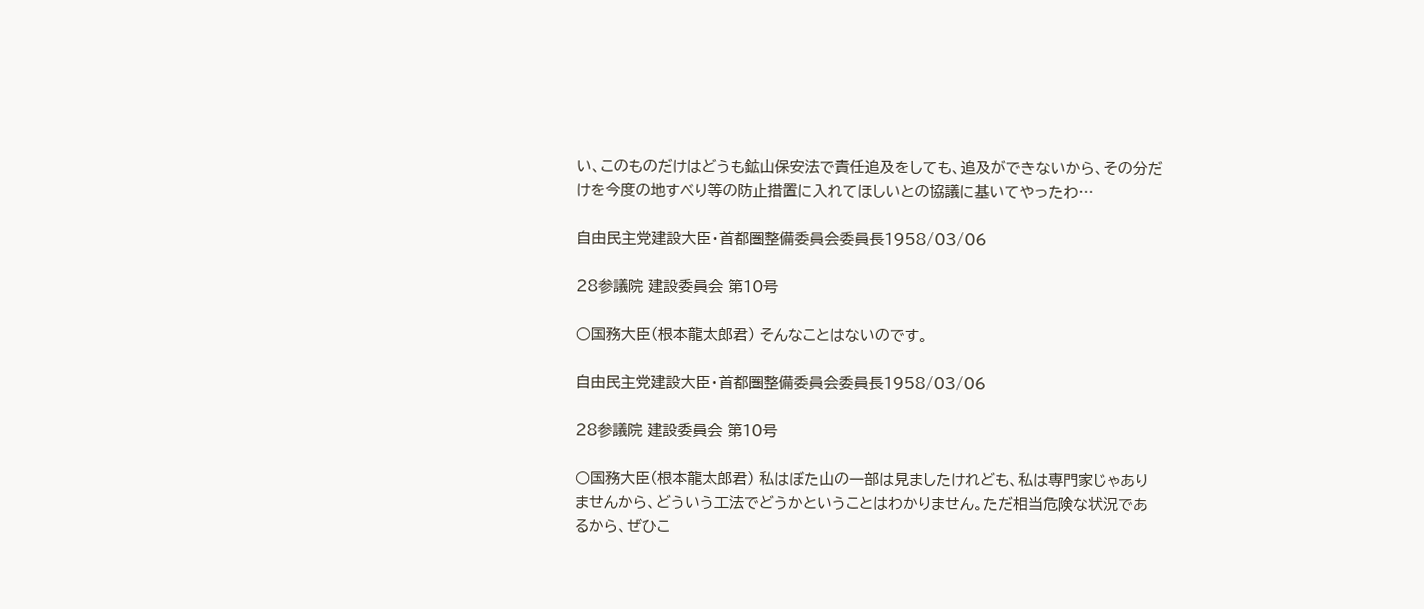い、このものだけはどうも鉱山保安法で責任追及をしても、追及ができないから、その分だけを今度の地すべり等の防止措置に入れてほしいとの協議に基いてやったわ…

自由民主党建設大臣・首都圏整備委員会委員長1958/03/06

28参議院 建設委員会 第10号

○国務大臣(根本龍太郎君) そんなことはないのです。

自由民主党建設大臣・首都圏整備委員会委員長1958/03/06

28参議院 建設委員会 第10号

○国務大臣(根本龍太郎君) 私はぼた山の一部は見ましたけれども、私は専門家じゃありませんから、どういう工法でどうかということはわかりません。ただ相当危険な状況であるから、ぜひこ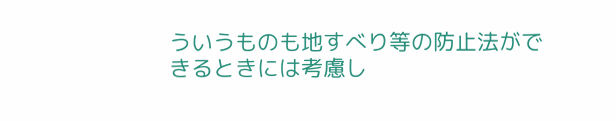ういうものも地すべり等の防止法ができるときには考慮し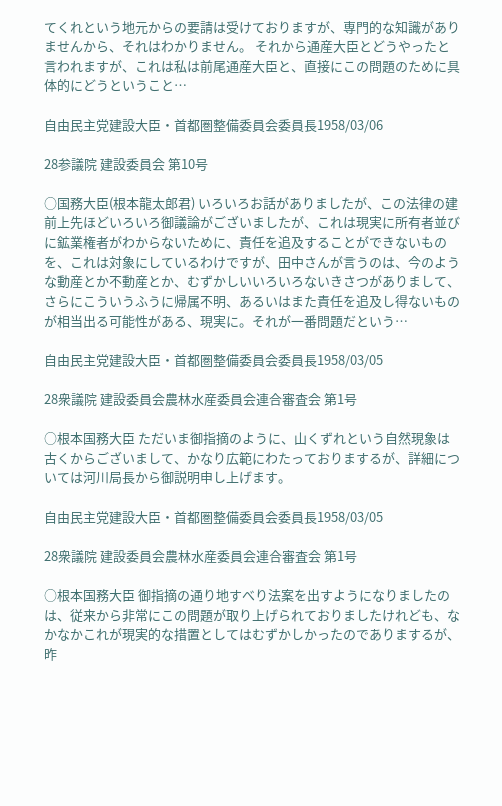てくれという地元からの要請は受けておりますが、専門的な知識がありませんから、それはわかりません。 それから通産大臣とどうやったと言われますが、これは私は前尾通産大臣と、直接にこの問題のために具体的にどうということ…

自由民主党建設大臣・首都圏整備委員会委員長1958/03/06

28参議院 建設委員会 第10号

○国務大臣(根本龍太郎君) いろいろお話がありましたが、この法律の建前上先ほどいろいろ御議論がございましたが、これは現実に所有者並びに鉱業権者がわからないために、責任を追及することができないものを、これは対象にしているわけですが、田中さんが言うのは、今のような動産とか不動産とか、むずかしいいろいろないきさつがありまして、さらにこういうふうに帰属不明、あるいはまた責任を追及し得ないものが相当出る可能性がある、現実に。それが一番問題だという…

自由民主党建設大臣・首都圏整備委員会委員長1958/03/05

28衆議院 建設委員会農林水産委員会連合審査会 第1号

○根本国務大臣 ただいま御指摘のように、山くずれという自然現象は古くからございまして、かなり広範にわたっておりまするが、詳細については河川局長から御説明申し上げます。

自由民主党建設大臣・首都圏整備委員会委員長1958/03/05

28衆議院 建設委員会農林水産委員会連合審査会 第1号

○根本国務大臣 御指摘の通り地すべり法案を出すようになりましたのは、従来から非常にこの問題が取り上げられておりましたけれども、なかなかこれが現実的な措置としてはむずかしかったのでありまするが、昨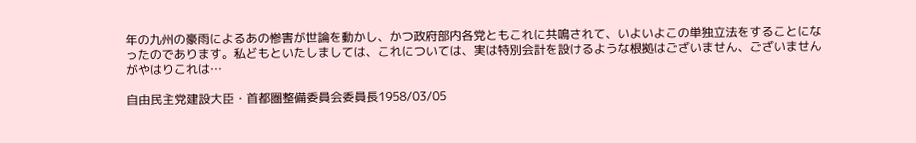年の九州の豪雨によるあの惨害が世論を動かし、かつ政府部内各党ともこれに共鳴されて、いよいよこの単独立法をすることになったのであります。私どもといたしましては、これについては、実は特別会計を設けるような根拠はございません、ございませんがやはりこれは…

自由民主党建設大臣・首都圏整備委員会委員長1958/03/05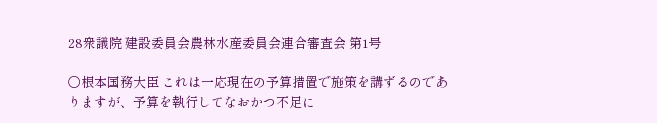28衆議院 建設委員会農林水産委員会連合審査会 第1号

○根本国務大臣 これは一応現在の予算措置で施策を講ずるのでありますが、予算を執行してなおかつ不足に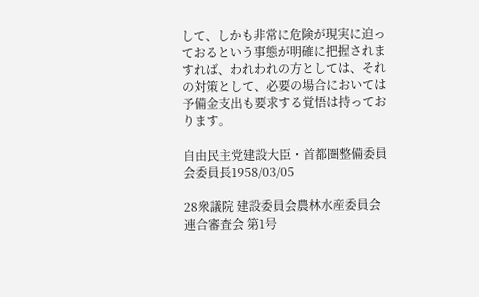して、しかも非常に危険が現実に迫っておるという事態が明確に把握されますれば、われわれの方としては、それの対策として、必要の場合においては予備金支出も要求する覚悟は持っております。

自由民主党建設大臣・首都圏整備委員会委員長1958/03/05

28衆議院 建設委員会農林水産委員会連合審査会 第1号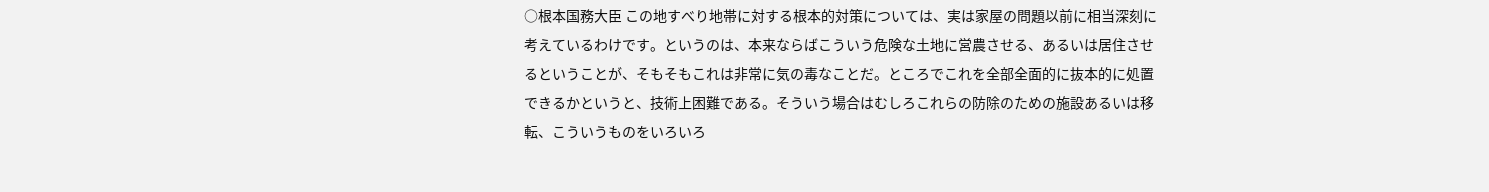○根本国務大臣 この地すべり地帯に対する根本的対策については、実は家屋の問題以前に相当深刻に考えているわけです。というのは、本来ならばこういう危険な土地に営農させる、あるいは居住させるということが、そもそもこれは非常に気の毒なことだ。ところでこれを全部全面的に抜本的に処置できるかというと、技術上困難である。そういう場合はむしろこれらの防除のための施設あるいは移転、こういうものをいろいろ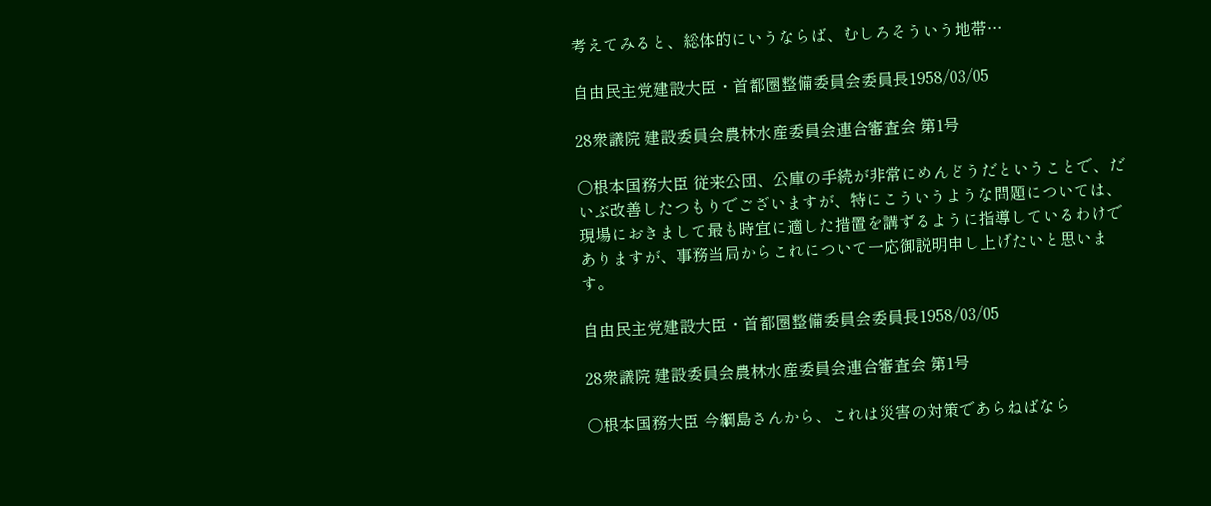考えてみると、総体的にいうならば、むしろそういう地帯…

自由民主党建設大臣・首都圏整備委員会委員長1958/03/05

28衆議院 建設委員会農林水産委員会連合審査会 第1号

○根本国務大臣 従来公団、公庫の手続が非常にめんどうだということで、だいぶ改善したつもりでございますが、特にこういうような問題については、現場におきまして最も時宜に適した措置を講ずるように指導しているわけでありますが、事務当局からこれについて一応御説明申し上げたいと思います。

自由民主党建設大臣・首都圏整備委員会委員長1958/03/05

28衆議院 建設委員会農林水産委員会連合審査会 第1号

○根本国務大臣 今綱島さんから、これは災害の対策であらねばなら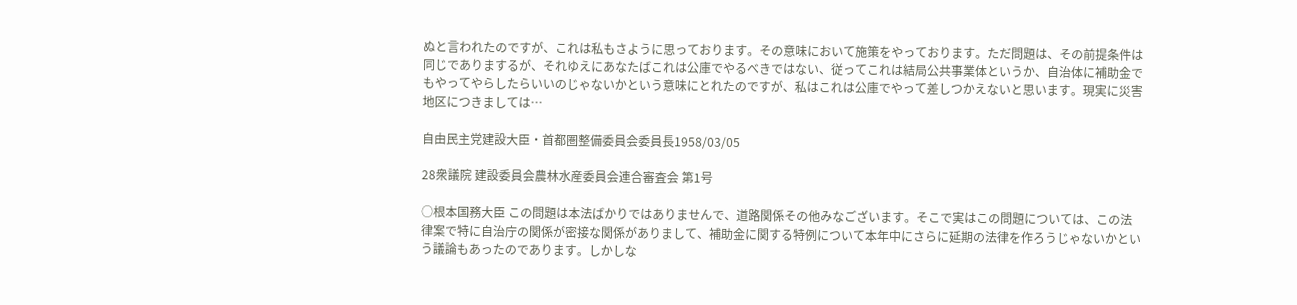ぬと言われたのですが、これは私もさように思っております。その意味において施策をやっております。ただ問題は、その前提条件は同じでありまするが、それゆえにあなたばこれは公庫でやるべきではない、従ってこれは結局公共事業体というか、自治体に補助金でもやってやらしたらいいのじゃないかという意味にとれたのですが、私はこれは公庫でやって差しつかえないと思います。現実に災害地区につきましては…

自由民主党建設大臣・首都圏整備委員会委員長1958/03/05

28衆議院 建設委員会農林水産委員会連合審査会 第1号

○根本国務大臣 この問題は本法ばかりではありませんで、道路関係その他みなございます。そこで実はこの問題については、この法律案で特に自治庁の関係が密接な関係がありまして、補助金に関する特例について本年中にさらに延期の法律を作ろうじゃないかという議論もあったのであります。しかしな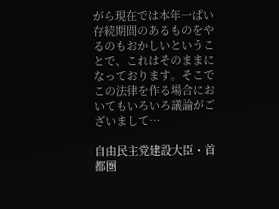がら現在では本年一ぱい存続期間のあるものをやるのもおかしいということで、これはそのままになっております。そこでこの法律を作る場合においてもいろいろ議論がございまして…

自由民主党建設大臣・首都圏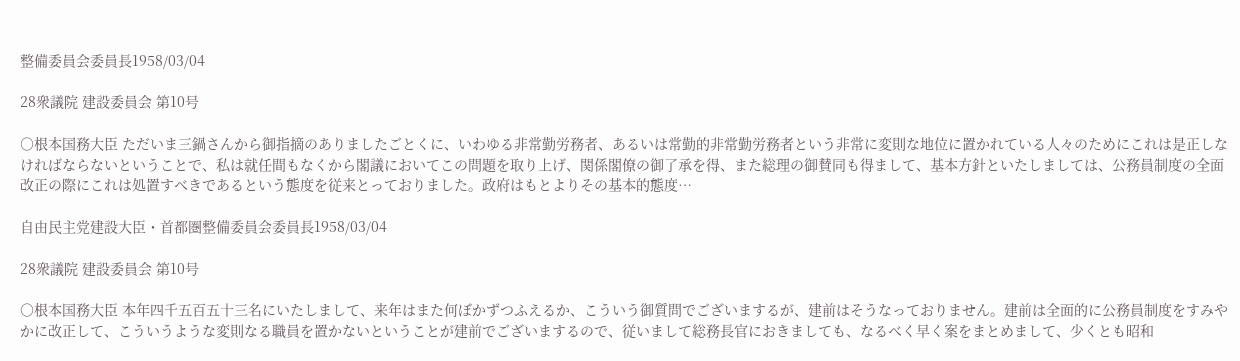整備委員会委員長1958/03/04

28衆議院 建設委員会 第10号

○根本国務大臣 ただいま三鍋さんから御指摘のありましたごとくに、いわゆる非常勤労務者、あるいは常勤的非常勤労務者という非常に変則な地位に置かれている人々のためにこれは是正しなければならないということで、私は就任間もなくから閣議においてこの問題を取り上げ、関係閣僚の御了承を得、また総理の御賛同も得まして、基本方針といたしましては、公務員制度の全面改正の際にこれは処置すべきであるという態度を従来とっておりました。政府はもとよりその基本的態度…

自由民主党建設大臣・首都圏整備委員会委員長1958/03/04

28衆議院 建設委員会 第10号

○根本国務大臣 本年四千五百五十三名にいたしまして、来年はまた何ぼかずつふえるか、こういう御質問でございまするが、建前はそうなっておりません。建前は全面的に公務員制度をすみやかに改正して、こういうような変則なる職員を置かないということが建前でございまするので、従いまして総務長官におきましても、なるべく早く案をまとめまして、少くとも昭和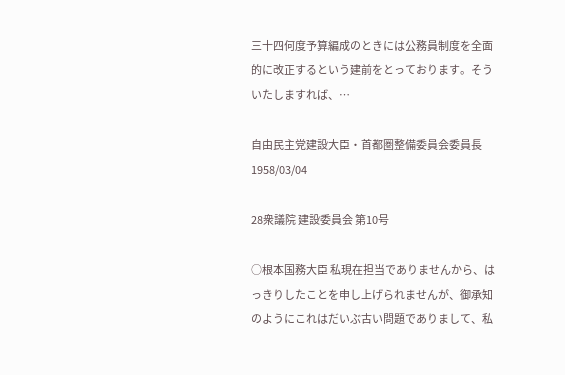三十四何度予算編成のときには公務員制度を全面的に改正するという建前をとっております。そういたしますれば、…

自由民主党建設大臣・首都圏整備委員会委員長1958/03/04

28衆議院 建設委員会 第10号

○根本国務大臣 私現在担当でありませんから、はっきりしたことを申し上げられませんが、御承知のようにこれはだいぶ古い問題でありまして、私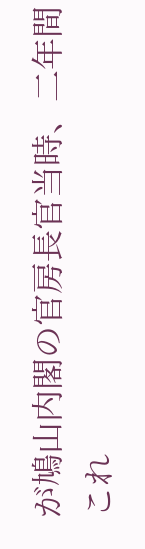が鳩山内閣の官房長官当時、二年間これ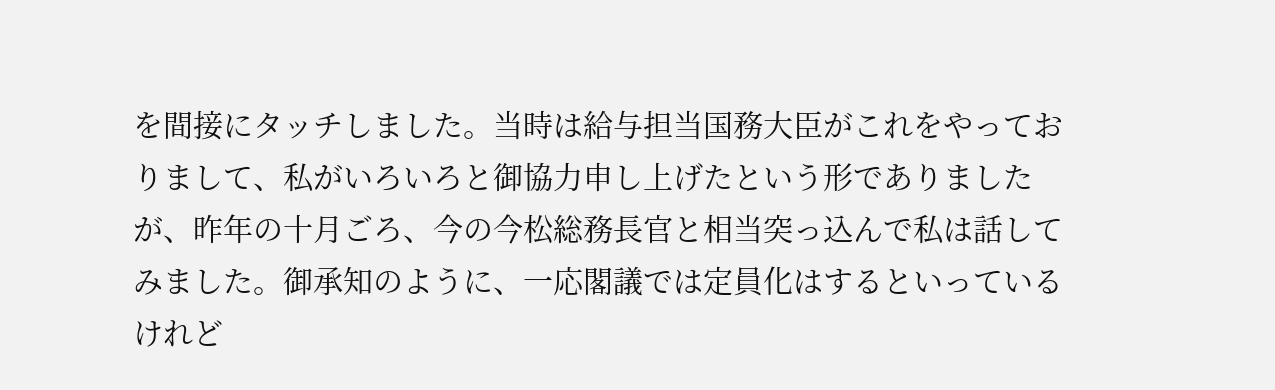を間接にタッチしました。当時は給与担当国務大臣がこれをやっておりまして、私がいろいろと御協力申し上げたという形でありましたが、昨年の十月ごろ、今の今松総務長官と相当突っ込んで私は話してみました。御承知のように、一応閣議では定員化はするといっているけれど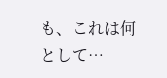も、これは何として…